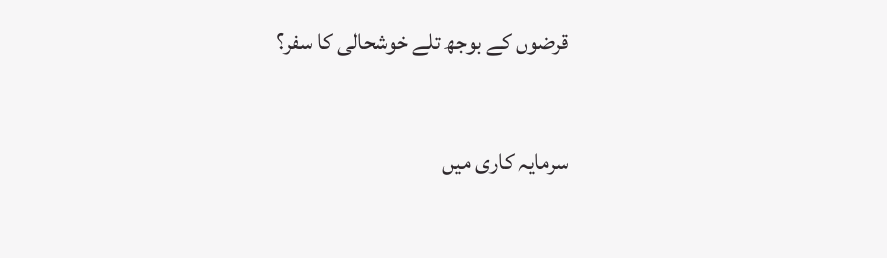قرضوں کے بوجھ تلے خوشحالی کا سفر؟

سرمایہ کاری میں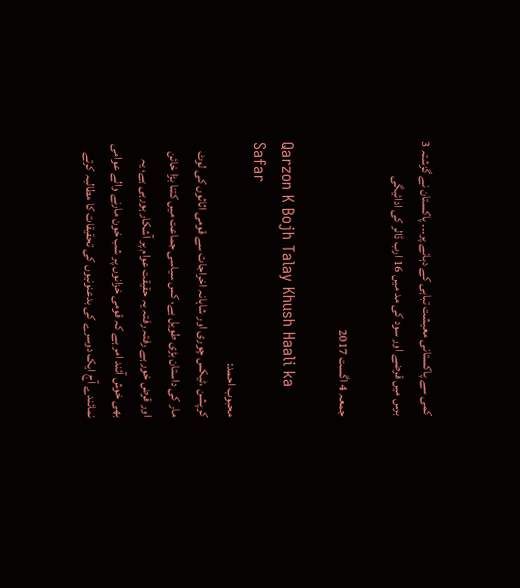کمی سے پاکستانی معیشت تباہی کے دہانے پر۔۔۔ پاکستان نے گزشتہ 3 برس میں قرضے اور سود کی مد میں 16 ارب ڈالر کی ادائیگی

جمعہ 4 اگست 2017

Qarzon K Bojh Talay Khush Haali ka Safar
محبوب احمد:
کرپشن ،ٹیکس چوری اور شاہانہ اخراجات سے قومی اثاثوں کی لوٹ مار کی داستان بڑی طویل ہے، کس سیاسی جماعت میں کتنا بڑا خائن اور قرض خور ہے رفتہ رفتہ یہ حقیقت عوام پر آشکار ہورہی ہے، یہ بھی خوش آئند امر ہے کہ قومی خزانوں پر شب خون مارنے والے عوامی نمائندے آج ایک دوسرے کی بدعنونیوں کی تحقیقات کا مطالبہ کرتے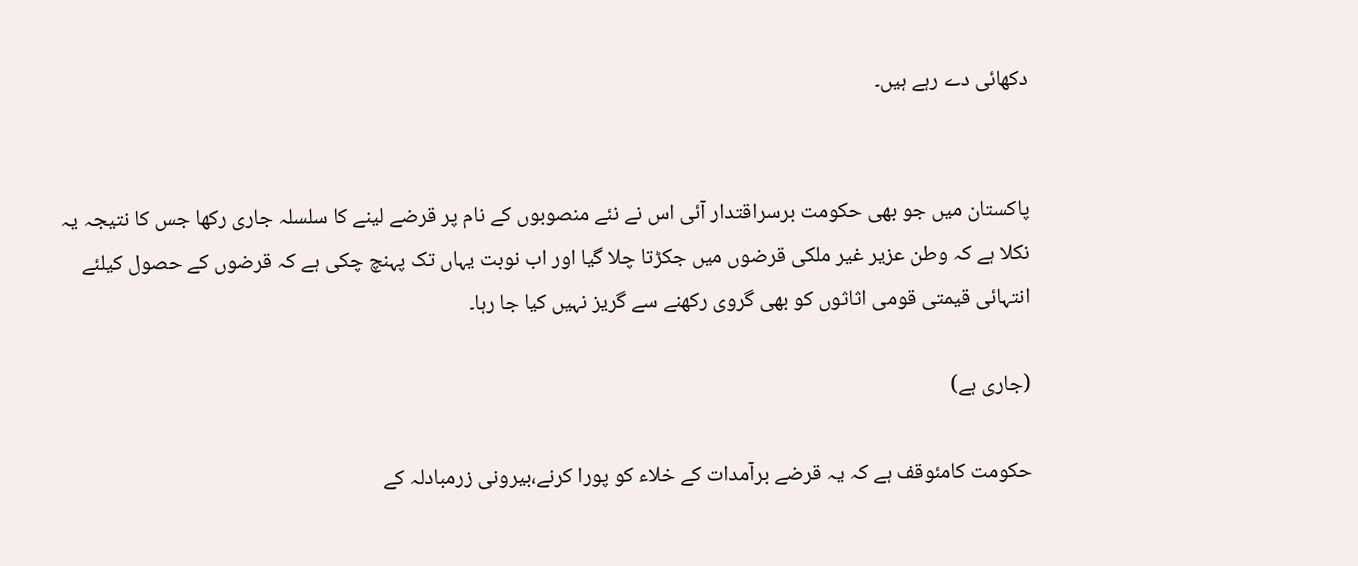دکھائی دے رہے ہیں۔


پاکستان میں جو بھی حکومت برسراقتدار آئی اس نے نئے منصوبوں کے نام پر قرضے لینے کا سلسلہ جاری رکھا جس کا نتیجہ یہ نکلا ہے کہ وطن عزیر غیر ملکی قرضوں میں جکڑتا چلا گیا اور اب نوبت یہاں تک پہنچ چکی ہے کہ قرضوں کے حصول کیلئے انتہائی قیمتی قومی اثاثوں کو بھی گروی رکھنے سے گریز نہیں کیا جا رہا۔

(جاری ہے)

حکومت کامئوقف ہے کہ یہ قرضے برآمدات کے خلاء کو پورا کرنے،بیرونی زرمبادلہ کے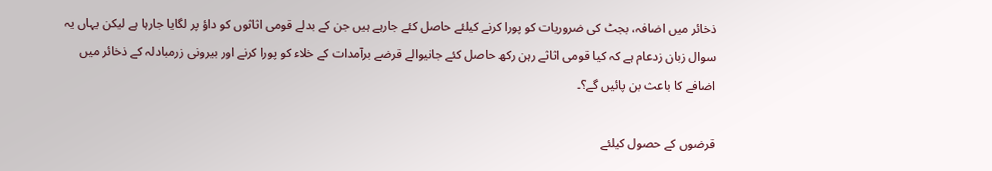ذخائر میں اضافہ، بجٹ کی ضروریات کو پورا کرنے کیلئے حاصل کئے جارہے ہیں جن کے بدلے قومی اثاثوں کو داؤ پر لگایا جارہا ہے لیکن یہاں یہ سوال زبان زدعام ہے کہ کیا قومی اثاثے رہن رکھ حاصل کئے جانیوالے قرضے برآمدات کے خلاء کو پورا کرنے اور بیرونی زرمبادلہ کے ذخائر میں اضافے کا باعث بن پائیں گے؟۔

قرضوں کے حصول کیلئے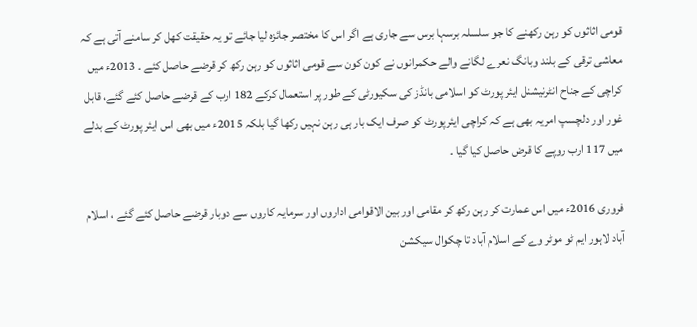قومی اثاثوں کو رہن رکھنے کا جو سلسلہ برسہا برس سے جاری ہے اگر اس کا مختصر جائزہ لیا جائے تو یہ حقیقت کھل کر سامنے آتی ہے کہ معاشی ترقی کے بلند وبانگ نعرے لگانے والے حکمرانوں نے کون کون سے قومی اثاثوں کو رہن رکھ کر قرضے حاصل کئے ۔ 2013ء میں کراچی کے جناح انٹرنیشنل ایئر پورٹ کو اسلامی بانڈز کی سکیورٹی کے طور پر استعمال کرکے 182 ارب کے قرضے حاصل کئے گئے، قابل غور اور دلچسپ امریہ بھی ہے کہ کراچی ایئرپورٹ کو صرف ایک بار ہی رہن نہیں رکھا گیا بلکہ 2015ء میں بھی اس ایئر پورٹ کے بدلے میں 117 ارب روپے کا قرض حاصل کیا گیا ۔

فروری 2016ء میں اس عمارت کر رہن رکھ کر مقامی اور بین الاقوامی اداروں اور سرمایہ کاروں سے دوبار قرضے حاصل کئے گئے ، اسلام آباد لاہور ایم ٹو موٹر وے کے اسلام آباد تا چکوال سیکشن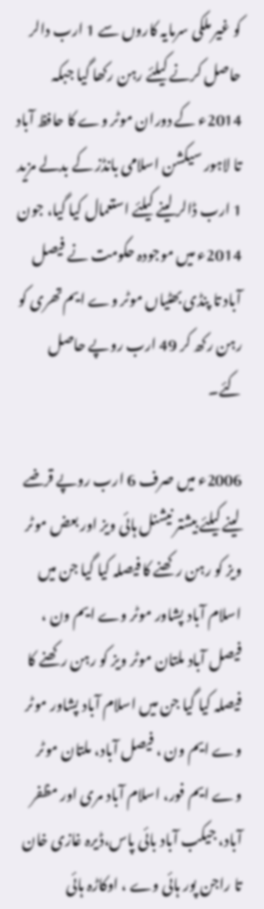کو غیر ملکی سرمایہ کاروں سے 1 ارب دالر حاصل کرنے کیلئے رہن رکھا گیا جبکہ 2014ء کے دوران موٹر وے کا حافظ آباد تا لاہور سیکشن اسلامی بانڈز کے بدلے مزید 1 ارب ڈالر لینے کیلئے استعمال کیا گیا، جون 2014ء میں موجودہ حکومت نے فیصل آباد تا پنڈی بھٹیاں موٹر وے ایم تھری کو رہن رکھ کر 49 ارب روپے حاصل کئے۔

2006ء میں صرف 6 ارب روپے قرضے لینے کیلئے بیشتر نیشنل ہائی ویز اور بعض موٹر ویز کو رہن رکھنے کا فیصلہ کیا گیا جن میں اسلام آباد پشاور موٹر وے ایم ون ، فیصل آباد ملتان موٹر ویز کو رہن رکھنے کا فیصلہ کیا گیا جن میں اسلام آباد پشاور موٹر وے ایم ون ، فیصل آباد، ملتان موٹر وے ایم فور، اسلام آباد مری اور مظفر آباد، جیکب آباد بائی پاس،ڈیرہ غازی خان تا راجن پور ہائی وے ، اوکاڑہ ہائی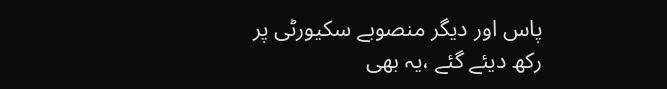پاس اور دیگر منصوبے سکیورٹی پر رکھ دیئے گئے ،یہ بھی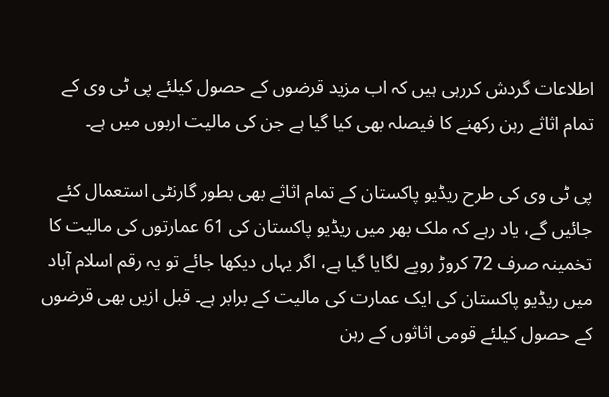اطلاعات گردش کررہی ہیں کہ اب مزید قرضوں کے حصول کیلئے پی ٹی وی کے تمام اثاثے رہن رکھنے کا فیصلہ بھی کیا گیا ہے جن کی مالیت اربوں میں ہے۔

پی ٹی وی کی طرح ریڈیو پاکستان کے تمام اثاثے بھی بطور گارنٹی استعمال کئے جائیں گے، یاد رہے کہ ملک بھر میں ریڈیو پاکستان کی 61 عمارتوں کی مالیت کا تخمینہ صرف 72 کروڑ روپے لگایا گیا ہے، اگر یہاں دیکھا جائے تو یہ رقم اسلام آباد میں ریڈیو پاکستان کی ایک عمارت کی مالیت کے برابر ہے۔ قبل ازیں بھی قرضوں کے حصول کیلئے قومی اثاثوں کے رہن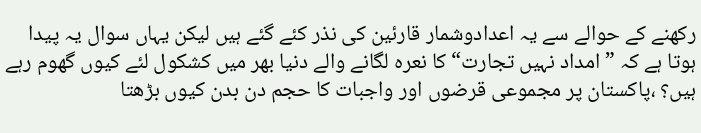رکھنے کے حوالے سے یہ اعدادوشمار قارئین کی نذر کئے گئے ہیں لیکن یہاں سوال یہ پیدا ہوتا ہے کہ ” امداد نہیں تجارت“کا نعرہ لگانے والے دنیا بھر میں کشکول لئے کیوں گھوم رہے ہیں؟ ،پاکستان پر مجموعی قرضوں اور واجبات کا حجم دن بدن کیوں بڑھتا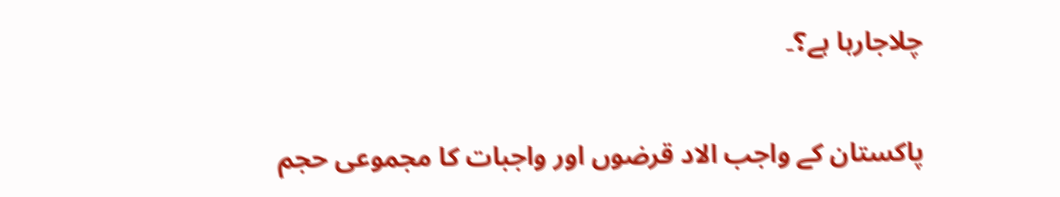چلاجارہا ہے؟۔


پاکستان کے واجب الاد قرضوں اور واجبات کا مجموعی حجم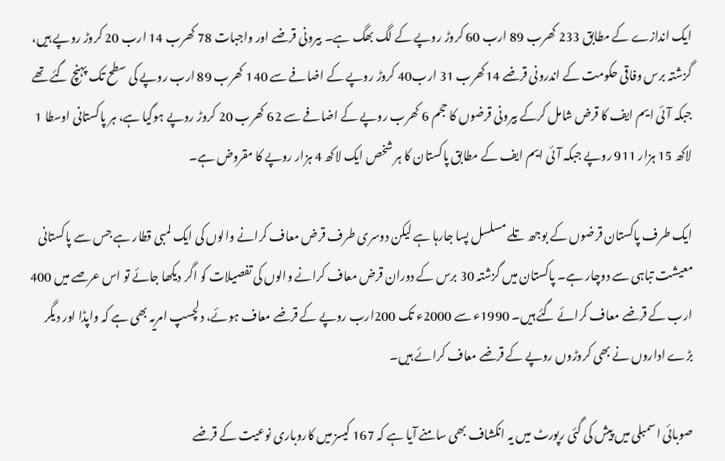ایک اندازے کے مطابق 233 کھرب 89 ارب 60 کروڑ روپے کے لگ بھگ ہے۔ بیرونی قرضے اور واجبات 78 کھرب 14 ارب 20 کروڑ روپے ہیں، گزشتہ برس وفاقی حکومت کے اندرونی قرضے 14کھرب 31 ارب40 کروڑ روپے کے اضافے سے 140 کھرب 89 ارب روپے کی سطح تک پہنچ گئے تھے جبکہ آئی ایم ایف کا قرض شامل کرکے بیرونی قرضوں کا حجم 6 کھرب روپے کے اضافے سے 62 کھرب 20 کروڑ روپے ہوگیا ہے، ہر پاکستانی اوسطا 1 لاکھ 15 ہزار 911 روپے جبکہ آئی ایم ایف کے مطابق پاکستان کا ہر شخص ایک لاکھ 4 ہزار روپے کا مقروض ہے۔

ایک طرف پاکستان قرضوں کے بوجھ تلے مسلسل پسا جارہا ہے لیکن دوسری طرف قرض معاف کرانے والوں کی ایک لمبی قطار ہے جس سے پاکستانی معیشت تباہی سے دوچار ہے۔ پاکستان میں گزشتہ 30 برس کے دوران قرض معاف کرانے والوں کی تفصیلات کو اگر دیکھا جائے تو اس عرصے میں 400 ارب کے قرضے معاف کرائے گئے ہیں۔ 1990ء سے 2000ء تک 200ارب روپے کے قرضے معاف ہوئے، دلچسپ امریہ بھی ہے کہ واپڈا اور دیگر بڑے اداروں نے بھی کروڑوں روپے کے قرضے معاف کرائے ہیں۔

صوبائی اسمبلی میں پیش کی گئی رپورٹ میں یہ انکشاف بھی سامنے آیا ہے کہ 167 کیسز میں کاروباری نوعیت کے قرضے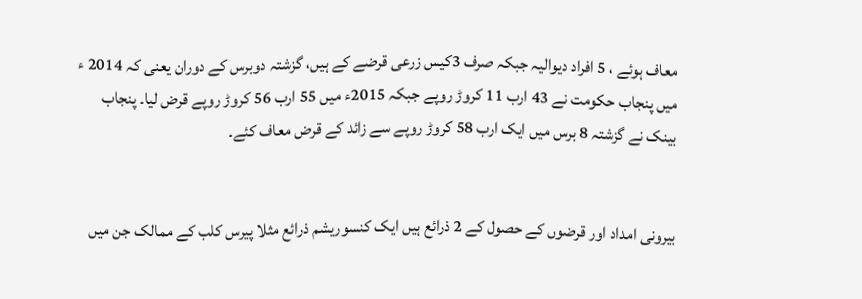معاف ہوئے ، 5 افراد دیوالیہ جبکہ صرف 3کیس زرعی قرضے کے ہیں، گزشتہ دوبرس کے دوران یعنی کہ 2014 ء میں پنجاب حکومت نے 43 ارب 11 کروڑ روپے جبکہ 2015ء میں 55 ارب 56 کروڑ روپے قرض لیا۔ پنجاب بینک نے گزشتہ 8 برس میں ایک ارب 58 کروڑ روپے سے زائد کے قرض معاف کئے۔


بیرونی امداد اور قرضوں کے حصول کے 2 ذرائع ہیں ایک کنسوریشم ذرائع مثلا پیرس کلب کے ممالک جن میں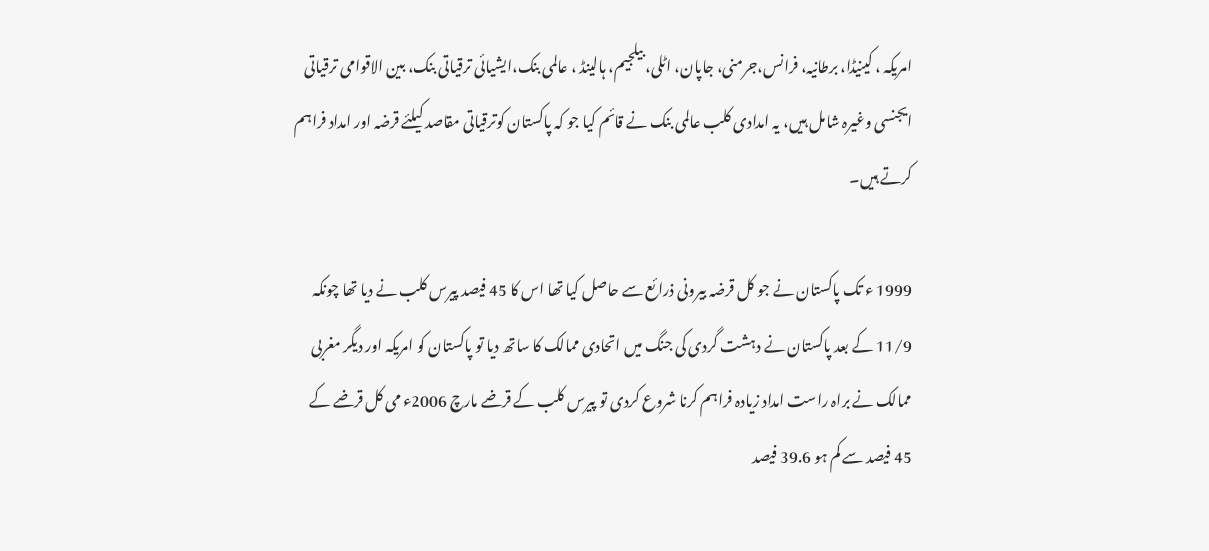امریکہ ، کینیڈا، برطانیہ، فرانس،جرمنی، جاپان، اٹلی، بیلجیم، ہالینڈ ، عالمی بنک،ایشیائی ترقیاتی بنک، بین الاقوامی ترقیاتی ایجنسی وغیرہ شامل ہیں، یہ امدادی کلب عالمی بنک نے قائم کیا جو کہ پاکستان کوترقیاتی مقاصد کیلئے قرضہ اور امداد فراہم کرتے ہیں۔

1999 ء تک پاکستان نے جو کل قرضہ بیرونی ذرائع سے حاصل کیا تھا اس کا 45 فیصد پیرس کلب نے دیا تھا چونکہ 11/9 کے بعد پاکستان نے دہشت گردی کی جنگ میں اتحادی ممالک کا ساتھ دیا تو پاکستان کو امریکہ اور دیگر مغربی ممالک نے براہ راست امداد زیادہ فراہم کرنا شروع کردی تو پیرس کلب کے قرضے مارچ 2006ء می کل قرضے کے 45 فیصد سے کم ہو 39.6 فیصد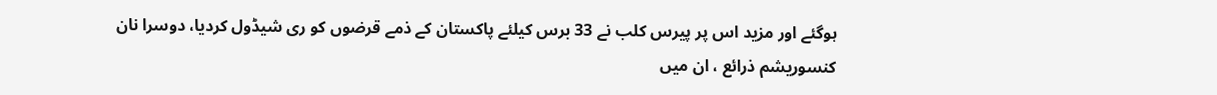ہوگئے اور مزید اس پر پیرس کلب نے 33 برس کیلئے پاکستان کے ذمے قرضوں کو ری شیڈول کردیا، دوسرا نان کنسوریشم ذرائع ، ان میں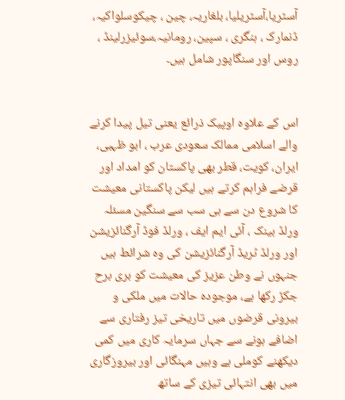آسٹریا،آسٹریلیا، بلغاریہ، چین ، چیکوسلواکیہ، ڈنمارک ، ہنگری ، سپین، رومانیہ،سوئیزرلینڈ ، روس اور سنگاپور شامل ہیں۔


اس کے علاوہ اوپیک ذرائع یعنی تیل پیدا کرنے والے اسلامی ممالک سعودی عرب ، ابو ظہبی، ایران، کویت، قطر بھی پاکستان کو امداد اور قرضے فراہم کرتے ہیں لیکن پاکستانی معیشت کا شروع دن سے ہی سب سے سنگین مسئلہ ورلڈ بینک ، آئی ایم ایف ، ورلڈ فوڈ آرگنائزیشن اور ورلڈ ٹریڈ آرگنائزیشن کی وہ شرائط ہیں جنہوں نے وطن عزیز کی معیشت کو بری برح جکڑ رکھا ہے، موجودہ حالات میں ملکی و بیرونی قرضوں میں تاریخی تیز رفتاری سے اضافے ہونے سے جہاں سرمایہ کاری میں کمی دیکھنے کوملی ہے وہیں مہنگائی اور بیروزگاری میں بھی انتہائی تیزی کے ساتھ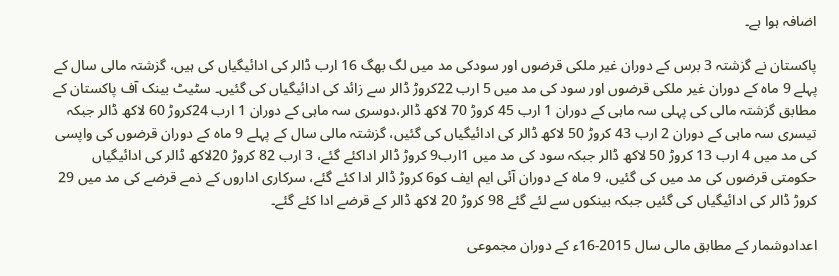اضافہ ہوا ہے۔

پاکستان نے گزشتہ 3 برس کے دوران غیر ملکی قرضوں اور سودکی مد میں لگ بھگ 16 ارب ڈالر کی ادائیگیاں کی ہیں، گزشتہ مالی سال کے پہلے 9 ماہ کے دوران غیر ملکی قرضوں اور سود کی مد میں 5 ارب 22کروڑ ڈالر سے زائد کی ادائیگیاں کی گئیں۔ سٹیٹ بینک آف پاکستان کے مطابق گزشتہ مالی کی پہلی سہ ماہی کے دوران 1 ارب 45 کروڑ 70 لاکھ ڈالر،دوسری سہ ماہی کے دوران 1 ارب 24کروڑ 60 لاکھ ڈالر جبکہ تیسری سہ ماہی کے دوران 2 ارب 43 کروڑ 50 لاکھ ڈالر کی ادائیگیاں کی گئیں، گزشتہ مالی سال کے پہلے 9 ماہ کے دوران قرضوں کی واپسی کی مد میں 4 ارب 13 کروڑ 50 لاکھ ڈالر جبکہ سود کی مد میں 1ارب9 کروڑ ڈالر اداکئے گئے، 3 ارب 82 کروڑ 20لاکھ ڈالر کی ادائیگیاں حکومتی قرضوں کی مد میں کی گئیں، 9 ماہ کے دوران آئی ایم ایف کو6 کروڑ ڈالر ادا کئے گئے، سرکاری اداروں کے ذمے قرضے کی مد میں 29 کروڑ ڈالر کی ادائیگیاں کی گئیں جبکہ بینکوں سے لئے گئے 98 کروڑ 20 لاکھ ڈالر کے قرضے ادا کئے گئے۔

اعدادوشمار کے مطابق مالی سال 2015-16ء کے دوران مجموعی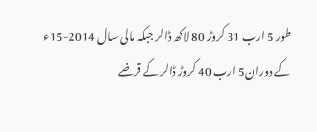طور 5 ارب 31 کروڑ 80 لاکھ ڈالر جبکہ مالی سال 2014-15ء کے دوران5 ارب 40 کروڑ ڈالر کے قرضے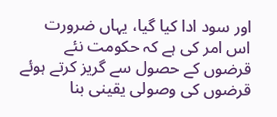اور سود ادا کیا گیا، یہاں ضرورت اس امر کی ہے کہ حکومت نئے قرضوں کے حصول سے گریز کرتے ہوئے قرضوں کی وصولی یقینی بنا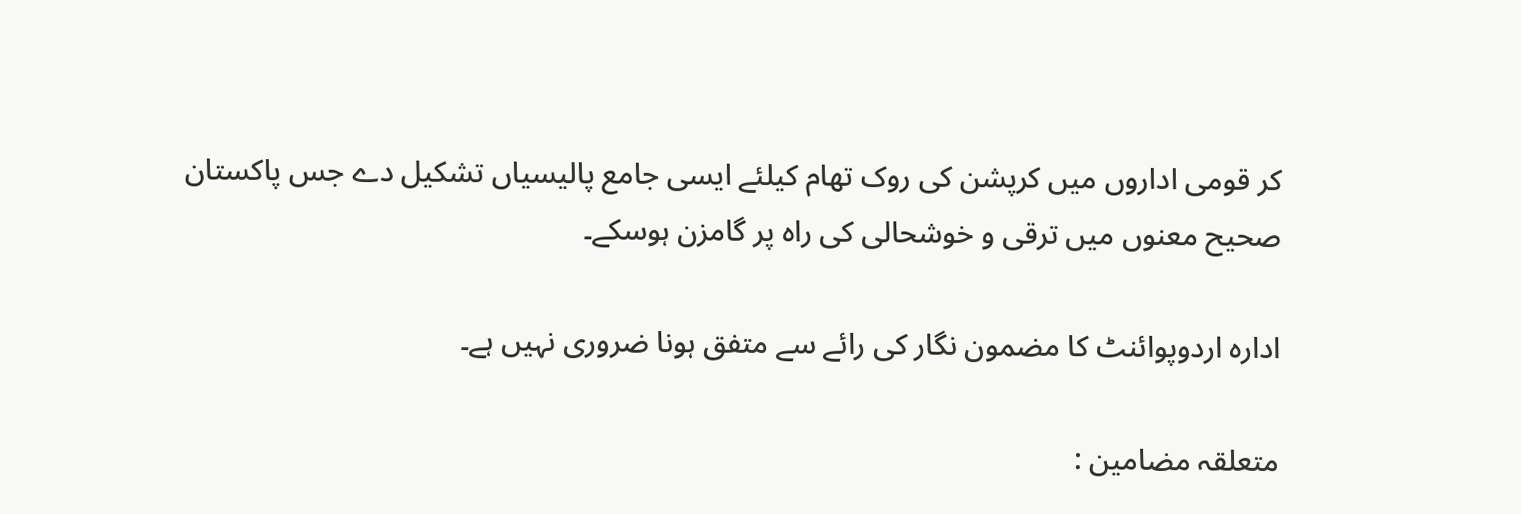کر قومی اداروں میں کرپشن کی روک تھام کیلئے ایسی جامع پالیسیاں تشکیل دے جس پاکستان صحیح معنوں میں ترقی و خوشحالی کی راہ پر گامزن ہوسکے۔

ادارہ اردوپوائنٹ کا مضمون نگار کی رائے سے متفق ہونا ضروری نہیں ہے۔

متعلقہ مضامین :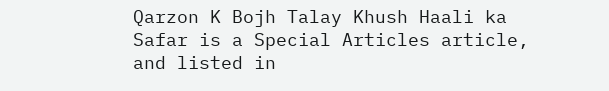Qarzon K Bojh Talay Khush Haali ka Safar is a Special Articles article, and listed in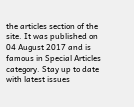the articles section of the site. It was published on 04 August 2017 and is famous in Special Articles category. Stay up to date with latest issues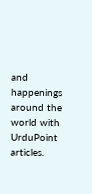and happenings around the world with UrduPoint articles.